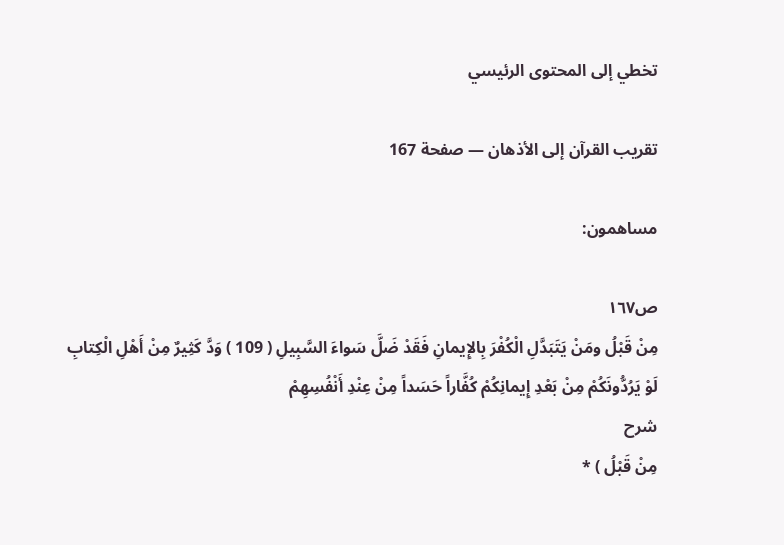تخطي إلى المحتوى الرئيسي

تقريب القرآن إلى الأذهان — صفحة 167

مساهمون:

ص١٦٧
مِنْ قَبْلُ ومَنْ يَتَبَدَّلِ الْكُفْرَ بِالإِيمانِ فَقَدْ ضَلَّ سَواءَ السَّبِيلِ ( 109 ) وَدَّ كَثِيرٌ مِنْ أَهْلِ الْكِتابِ لَوْ يَرُدُّونَكُمْ مِنْ بَعْدِ إِيمانِكُمْ كُفَّاراً حَسَداً مِنْ عِنْدِ أَنْفُسِهِمْ
شرح
مِنْ قَبْلُ ) *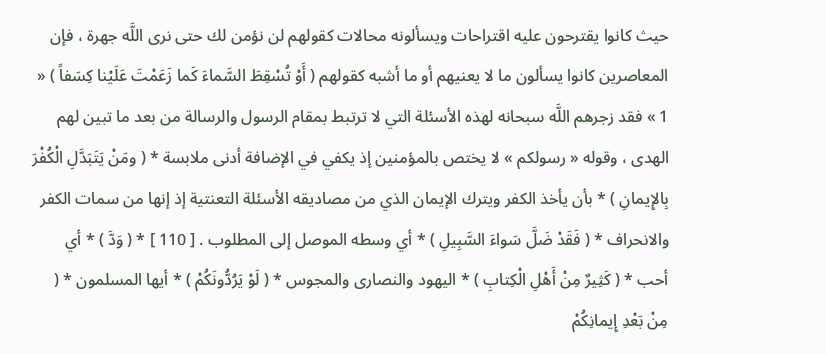حيث كانوا يقترحون عليه اقتراحات ويسألونه محالات كقولهم لن نؤمن لك حتى نرى اللَّه جهرة ، فإن المعاصرين كانوا يسألون ما لا يعنيهم أو ما أشبه كقولهم ( أَوْ تُسْقِطَ السَّماءَ كَما زَعَمْتَ عَلَيْنا كِسَفاً ) « 1 » فقد زجرهم اللَّه سبحانه لهذه الأسئلة التي لا ترتبط بمقام الرسول والرسالة من بعد ما تبين لهم الهدى ، وقوله « رسولكم » لا يختص بالمؤمنين إذ يكفي في الإضافة أدنى ملابسة * ( ومَنْ يَتَبَدَّلِ الْكُفْرَ بِالإِيمانِ ) * بأن يأخذ الكفر ويترك الإيمان الذي من مصاديقه الأسئلة التعنتية إذ إنها من سمات الكفر والانحراف * ( فَقَدْ ضَلَّ سَواءَ السَّبِيلِ ) * أي وسطه الموصل إلى المطلوب . [ 110 ] * ( وَدَّ ) * أي أحب * ( كَثِيرٌ مِنْ أَهْلِ الْكِتابِ ) * اليهود والنصارى والمجوس * ( لَوْ يَرُدُّونَكُمْ ) * أيها المسلمون * ( مِنْ بَعْدِ إِيمانِكُمْ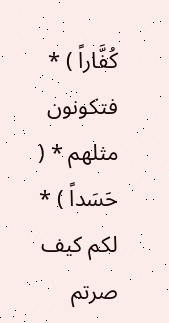كُفَّاراً ) * فتكونون مثلهم * ( حَسَداً ) * لكم كيف صرتم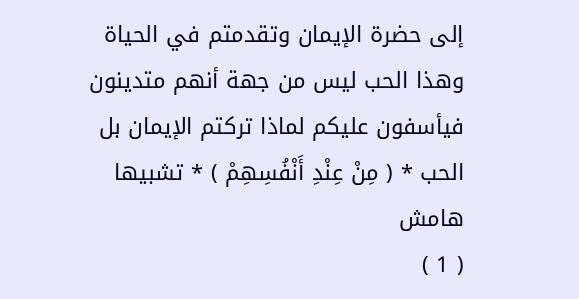إلى حضرة الإيمان وتقدمتم في الحياة وهذا الحب ليس من جهة أنهم متدينون فيأسفون عليكم لماذا تركتم الإيمان بل الحب * ( مِنْ عِنْدِ أَنْفُسِهِمْ ) * تشبيها
هامش
( 1 )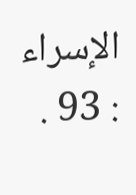الإسراء : 93 .